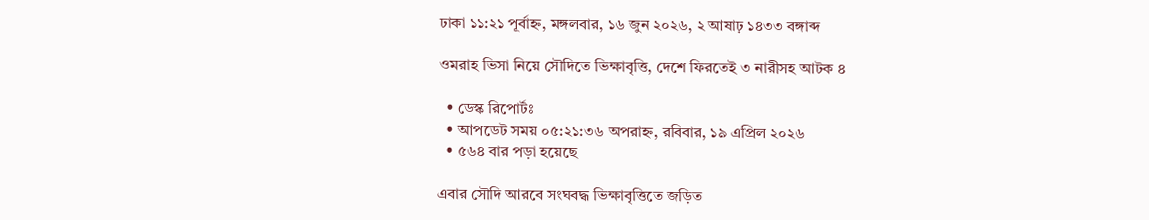ঢাকা ১১:২১ পূর্বাহ্ন, মঙ্গলবার, ১৬ জুন ২০২৬, ২ আষাঢ় ১৪৩৩ বঙ্গাব্দ

ওমরাহ ভিসা নিয়ে সৌদিতে ভিক্ষাবৃত্তি, দেশে ফিরতেই ৩ নারীসহ আটক ৪

  • ডেস্ক রিপোর্টঃ
  • আপডেট সময় ০৫:২১:৩৬ অপরাহ্ন, রবিবার, ১৯ এপ্রিল ২০২৬
  • ৫৬৪ বার পড়া হয়েছে

এবার সৌদি আরবে সংঘবদ্ধ ভিক্ষাবৃত্তিতে জড়িত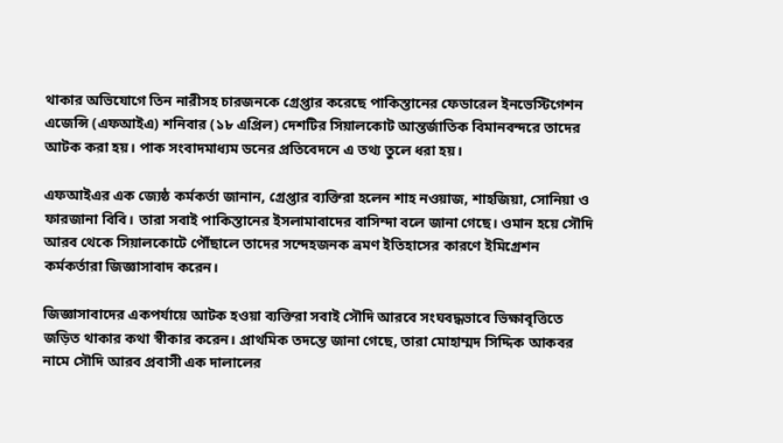থাকার অভিযোগে তিন নারীসহ চারজনকে গ্রেপ্তার করেছে পাকিস্তানের ফেডারেল ইনভেস্টিগেশন এজেন্সি (এফআইএ) শনিবার (১৮ এপ্রিল) দেশটির সিয়ালকোট আন্তর্জাতিক বিমানবন্দরে তাদের আটক করা হয়। পাক সংবাদমাধ্যম ডনের প্রতিবেদনে এ তথ্য তুলে ধরা হয়।

এফআইএর এক জ্যেষ্ঠ কর্মকর্তা জানান, গ্রেপ্তার ব্যক্তিরা হলেন শাহ নওয়াজ, শাহজিয়া, সোনিয়া ও ফারজানা বিবি। তারা সবাই পাকিস্তানের ইসলামাবাদের বাসিন্দা বলে জানা গেছে। ওমান হয়ে সৌদি আরব থেকে সিয়ালকোটে পৌঁছালে তাদের সন্দেহজনক ভ্রমণ ইতিহাসের কারণে ইমিগ্রেশন কর্মকর্তারা জিজ্ঞাসাবাদ করেন।

জিজ্ঞাসাবাদের একপর্যায়ে আটক হওয়া ব্যক্তিরা সবাই সৌদি আরবে সংঘবদ্ধভাবে ভিক্ষাবৃত্তিতে জড়িত থাকার কথা স্বীকার করেন। প্রাথমিক তদন্তে জানা গেছে, তারা মোহাম্মদ সিদ্দিক আকবর নামে সৌদি আরব প্রবাসী এক দালালের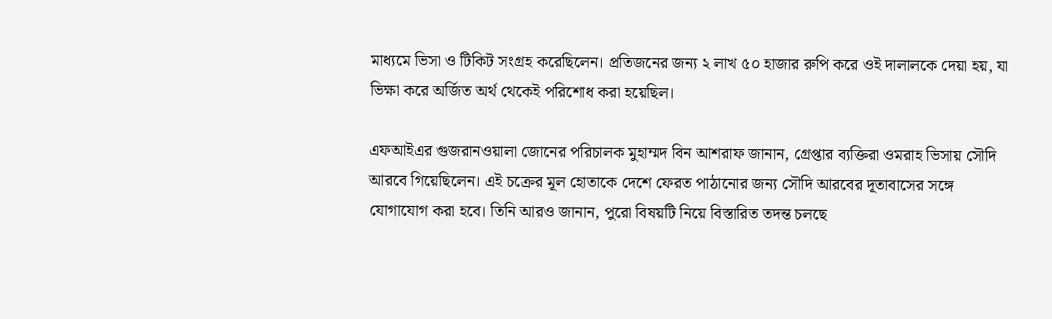মাধ্যমে ভিসা ও টিকিট সংগ্রহ করেছিলেন। প্রতিজনের জন্য ২ লাখ ৫০ হাজার রুপি করে ওই দালালকে দেয়া হয়, যা ভিক্ষা করে অর্জিত অর্থ থেকেই পরিশোধ করা হয়েছিল।

এফআইএর গুজরানওয়ালা জোনের পরিচালক মুহাম্মদ বিন আশরাফ জানান, গ্রেপ্তার ব্যক্তিরা ওমরাহ ভিসায় সৌদি আরবে গিয়েছিলেন। এই চক্রের মূল হোতাকে দেশে ফেরত পাঠানোর জন্য সৌদি আরবের দূতাবাসের সঙ্গে যোগাযোগ করা হবে। তিনি আরও জানান, পুরো বিষয়টি নিয়ে বিস্তারিত তদন্ত চলছে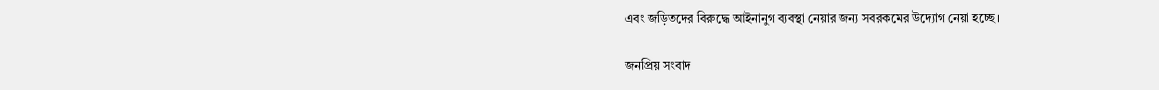এবং জড়িতদের বিরুদ্ধে আইনানুগ ব্যবস্থা নেয়ার জন্য সবরকমের উদ্যোগ নেয়া হচ্ছে।

জনপ্রিয় সংবাদ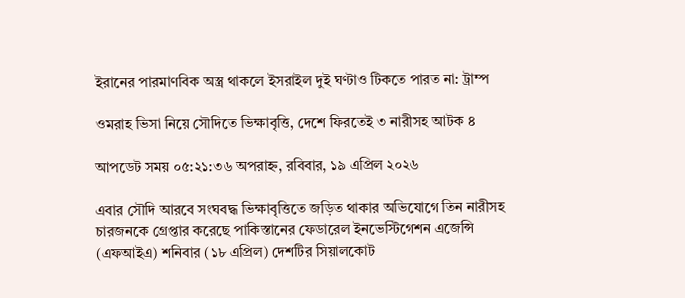ইরানের পারমাণবিক অস্ত্র থাকলে ইসরাইল দুই ঘণ্টাও টিকতে পারত না: ট্রাম্প

ওমরাহ ভিসা নিয়ে সৌদিতে ভিক্ষাবৃত্তি, দেশে ফিরতেই ৩ নারীসহ আটক ৪

আপডেট সময় ০৫:২১:৩৬ অপরাহ্ন, রবিবার, ১৯ এপ্রিল ২০২৬

এবার সৌদি আরবে সংঘবদ্ধ ভিক্ষাবৃত্তিতে জড়িত থাকার অভিযোগে তিন নারীসহ চারজনকে গ্রেপ্তার করেছে পাকিস্তানের ফেডারেল ইনভেস্টিগেশন এজেন্সি (এফআইএ) শনিবার (১৮ এপ্রিল) দেশটির সিয়ালকোট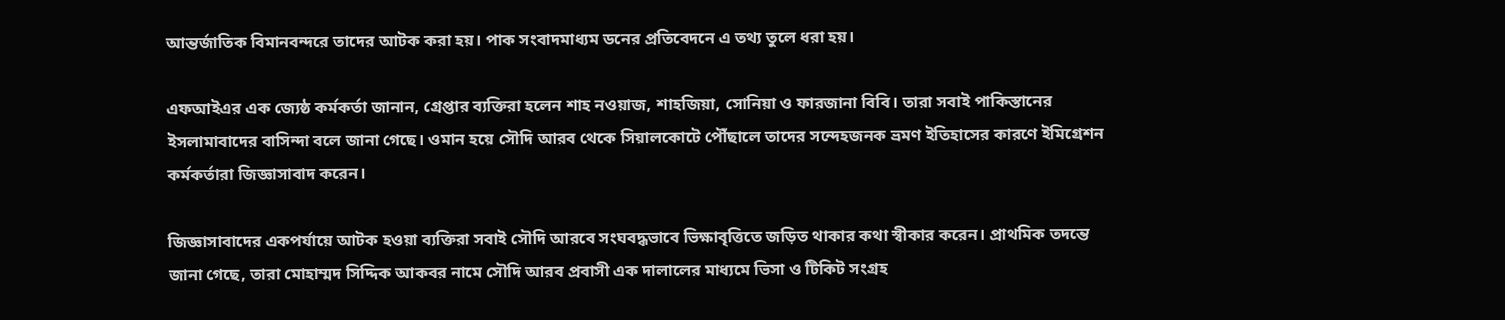আন্তর্জাতিক বিমানবন্দরে তাদের আটক করা হয়। পাক সংবাদমাধ্যম ডনের প্রতিবেদনে এ তথ্য তুলে ধরা হয়।

এফআইএর এক জ্যেষ্ঠ কর্মকর্তা জানান, গ্রেপ্তার ব্যক্তিরা হলেন শাহ নওয়াজ, শাহজিয়া, সোনিয়া ও ফারজানা বিবি। তারা সবাই পাকিস্তানের ইসলামাবাদের বাসিন্দা বলে জানা গেছে। ওমান হয়ে সৌদি আরব থেকে সিয়ালকোটে পৌঁছালে তাদের সন্দেহজনক ভ্রমণ ইতিহাসের কারণে ইমিগ্রেশন কর্মকর্তারা জিজ্ঞাসাবাদ করেন।

জিজ্ঞাসাবাদের একপর্যায়ে আটক হওয়া ব্যক্তিরা সবাই সৌদি আরবে সংঘবদ্ধভাবে ভিক্ষাবৃত্তিতে জড়িত থাকার কথা স্বীকার করেন। প্রাথমিক তদন্তে জানা গেছে, তারা মোহাম্মদ সিদ্দিক আকবর নামে সৌদি আরব প্রবাসী এক দালালের মাধ্যমে ভিসা ও টিকিট সংগ্রহ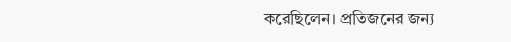করেছিলেন। প্রতিজনের জন্য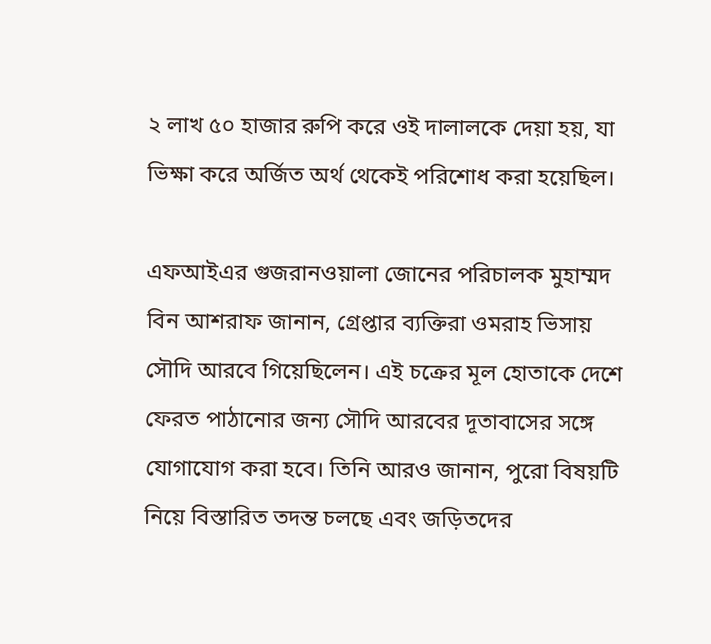২ লাখ ৫০ হাজার রুপি করে ওই দালালকে দেয়া হয়, যা ভিক্ষা করে অর্জিত অর্থ থেকেই পরিশোধ করা হয়েছিল।

এফআইএর গুজরানওয়ালা জোনের পরিচালক মুহাম্মদ বিন আশরাফ জানান, গ্রেপ্তার ব্যক্তিরা ওমরাহ ভিসায় সৌদি আরবে গিয়েছিলেন। এই চক্রের মূল হোতাকে দেশে ফেরত পাঠানোর জন্য সৌদি আরবের দূতাবাসের সঙ্গে যোগাযোগ করা হবে। তিনি আরও জানান, পুরো বিষয়টি নিয়ে বিস্তারিত তদন্ত চলছে এবং জড়িতদের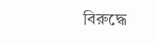বিরুদ্ধে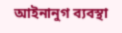আইনানুগ ব্যবস্থা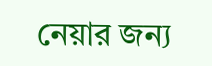নেয়ার জন্য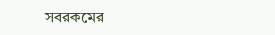সবরকমের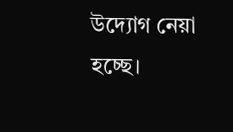উদ্যোগ নেয়া হচ্ছে।